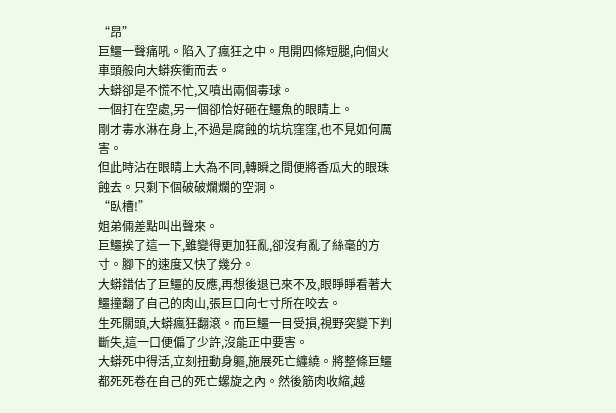“昂”
巨鱷一聲痛吼。陷入了瘋狂之中。甩開四條短腿,向個火車頭般向大蟒疾衝而去。
大蟒卻是不慌不忙,又噴出兩個毒球。
一個打在空處,另一個卻恰好砸在鱷魚的眼睛上。
剛才毒水淋在身上,不過是腐蝕的坑坑窪窪,也不見如何厲害。
但此時沾在眼睛上大為不同,轉瞬之間便將香瓜大的眼珠蝕去。只剩下個破破爛爛的空洞。
“臥槽!”
姐弟倆差點叫出聲來。
巨鱷挨了這一下,雖變得更加狂亂,卻沒有亂了絲毫的方寸。腳下的速度又快了幾分。
大蟒錯估了巨鱷的反應,再想後退已來不及,眼睜睜看著大鱷撞翻了自己的肉山,張巨口向七寸所在咬去。
生死關頭,大蟒瘋狂翻滾。而巨鱷一目受損,視野突變下判斷失,這一口便偏了少許,沒能正中要害。
大蟒死中得活,立刻扭動身軀,施展死亡纏繞。將整條巨鱷都死死卷在自己的死亡螺旋之內。然後筋肉收縮,越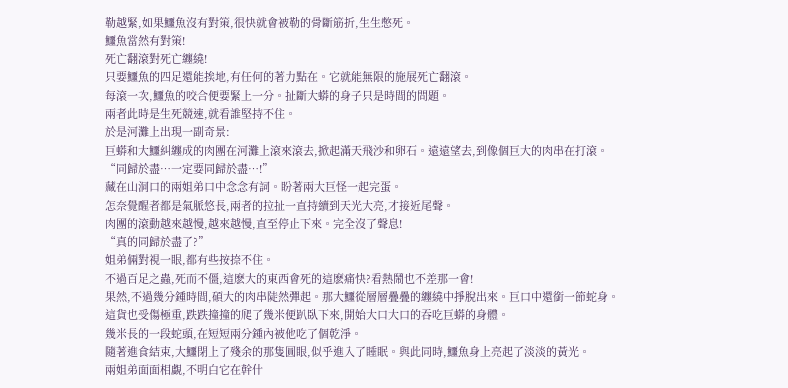勒越緊,如果鱷魚沒有對策,很快就會被勒的骨斷筋折,生生憋死。
鱷魚當然有對策!
死亡翻滾對死亡纏繞!
只要鱷魚的四足還能挨地,有任何的著力點在。它就能無限的施展死亡翻滾。
每滾一次,鱷魚的咬合便要緊上一分。扯斷大蟒的身子只是時間的問題。
兩者此時是生死競速,就看誰堅持不住。
於是河灘上出現一副奇景:
巨蟒和大鱷糾纏成的肉團在河灘上滾來滾去,掀起滿天飛沙和卵石。遠遠望去,到像個巨大的肉串在打滾。
“同歸於盡…一定要同歸於盡…!”
藏在山洞口的兩姐弟口中念念有詞。盼著兩大巨怪一起完蛋。
怎奈覺醒者都是氣脈悠長,兩者的拉扯一直持續到天光大亮,才接近尾聲。
肉團的滾動越來越慢,越來越慢,直至停止下來。完全沒了聲息!
“真的同歸於盡了?”
姐弟倆對視一眼,都有些按捺不住。
不過百足之蟲,死而不僵,這麽大的東西會死的這麽痛快?看熱鬧也不差那一會!
果然,不過幾分鍾時間,碩大的肉串陡然彈起。那大鱷從層層疊疊的纏繞中掙脫出來。巨口中還銜一節蛇身。
這貨也受傷極重,跌跌撞撞的爬了幾米便趴臥下來,開始大口大口的吞吃巨蟒的身體。
幾米長的一段蛇頭,在短短兩分鍾內被他吃了個乾淨。
隨著進食結束,大鱷閉上了殘余的那隻圓眼,似乎進入了睡眠。與此同時,鱷魚身上亮起了淡淡的黃光。
兩姐弟面面相覷,不明白它在幹什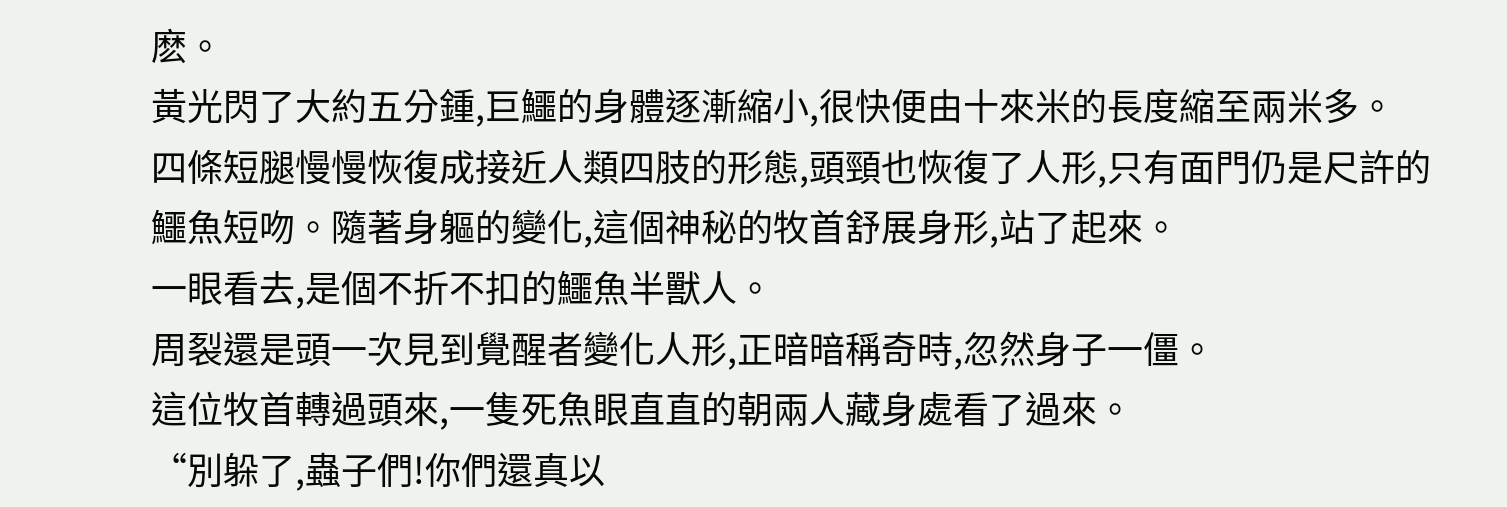麽。
黃光閃了大約五分鍾,巨鱷的身體逐漸縮小,很快便由十來米的長度縮至兩米多。
四條短腿慢慢恢復成接近人類四肢的形態,頭頸也恢復了人形,只有面門仍是尺許的鱷魚短吻。隨著身軀的變化,這個神秘的牧首舒展身形,站了起來。
一眼看去,是個不折不扣的鱷魚半獸人。
周裂還是頭一次見到覺醒者變化人形,正暗暗稱奇時,忽然身子一僵。
這位牧首轉過頭來,一隻死魚眼直直的朝兩人藏身處看了過來。
“別躲了,蟲子們!你們還真以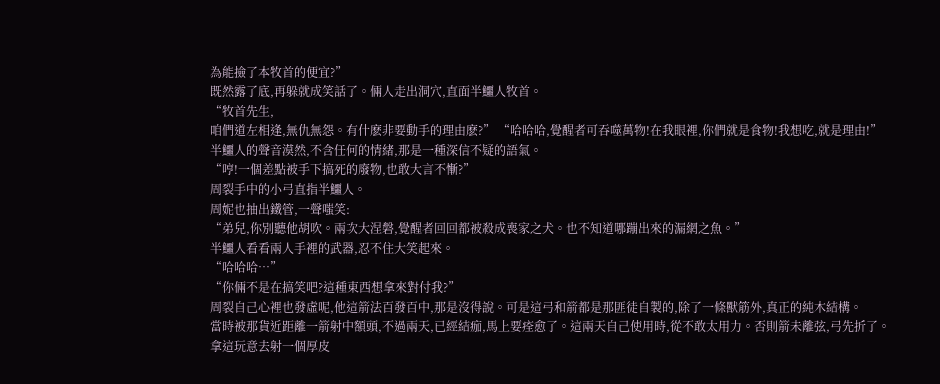為能撿了本牧首的便宜?”
既然露了底,再躲就成笑話了。倆人走出洞穴,直面半鱷人牧首。
“牧首先生,
咱們道左相逢,無仇無怨。有什麽非要動手的理由麽?” “哈哈哈,覺醒者可吞噬萬物!在我眼裡,你們就是食物!我想吃,就是理由!”
半鱷人的聲音漠然,不含任何的情緒,那是一種深信不疑的語氣。
“哼!一個差點被手下搞死的廢物,也敢大言不慚?”
周裂手中的小弓直指半鱷人。
周妮也抽出鐵管,一聲嗤笑:
“弟兒,你別聽他胡吹。兩次大涅磐,覺醒者回回都被殺成喪家之犬。也不知道哪蹦出來的漏網之魚。”
半鱷人看看兩人手裡的武器,忍不住大笑起來。
“哈哈哈…”
“你倆不是在搞笑吧?這種東西想拿來對付我?”
周裂自己心裡也發虛呢,他這箭法百發百中,那是沒得說。可是這弓和箭都是那匪徒自製的,除了一條獸筋外,真正的純木結構。
當時被那貨近距離一箭射中額頭,不過兩天,已經結痂,馬上要痊愈了。這兩天自己使用時,從不敢太用力。否則箭未離弦,弓先折了。
拿這玩意去射一個厚皮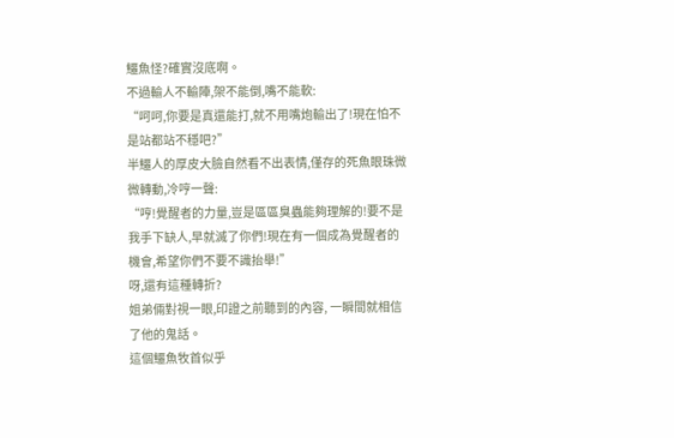鱷魚怪?確實沒底啊。
不過輸人不輸陣,架不能倒,嘴不能軟:
“呵呵,你要是真還能打,就不用嘴炮輸出了!現在怕不是站都站不穩吧?”
半鱷人的厚皮大臉自然看不出表情,僅存的死魚眼珠微微轉動,冷哼一聲:
“哼!覺醒者的力量,豈是區區臭蟲能夠理解的!要不是我手下缺人,早就滅了你們!現在有一個成為覺醒者的機會,希望你們不要不識抬舉!”
呀,還有這種轉折?
姐弟倆對視一眼,印證之前聽到的內容, 一瞬間就相信了他的鬼話。
這個鱷魚牧首似乎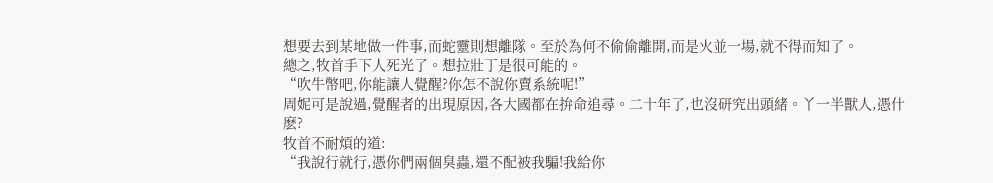想要去到某地做一件事,而蛇靈則想離隊。至於為何不偷偷離開,而是火並一場,就不得而知了。
總之,牧首手下人死光了。想拉壯丁是很可能的。
“吹牛幣吧,你能讓人覺醒?你怎不說你賣系統呢!”
周妮可是說過,覺醒者的出現原因,各大國都在拚命追尋。二十年了,也沒研究出頭緒。丫一半獸人,憑什麽?
牧首不耐煩的道:
“我說行就行,憑你們兩個臭蟲,還不配被我騙!我給你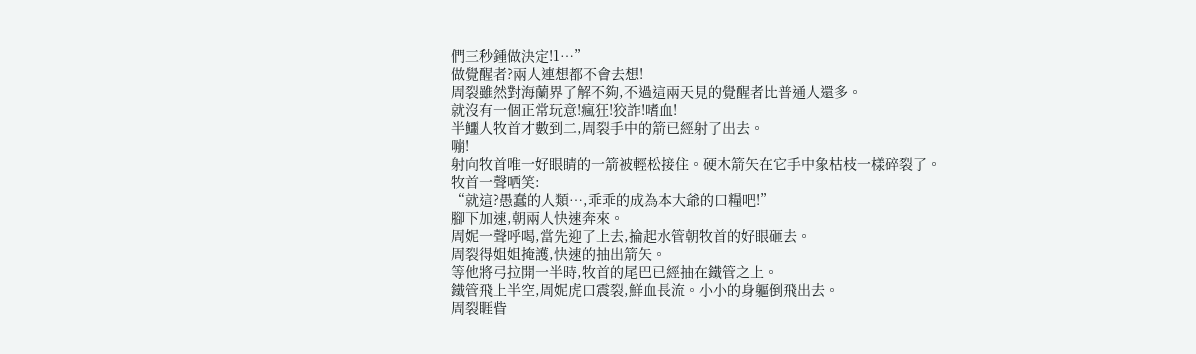們三秒鍾做決定!1…”
做覺醒者?兩人連想都不會去想!
周裂雖然對海蘭界了解不夠,不過這兩天見的覺醒者比普通人還多。
就沒有一個正常玩意!瘋狂!狡詐!嗜血!
半鱷人牧首才數到二,周裂手中的箭已經射了出去。
嘣!
射向牧首唯一好眼睛的一箭被輕松接住。硬木箭矢在它手中象枯枝一樣碎裂了。
牧首一聲哂笑:
“就這?愚蠢的人類…,乖乖的成為本大爺的口糧吧!”
腳下加速,朝兩人快速奔來。
周妮一聲呼喝,當先迎了上去,掄起水管朝牧首的好眼砸去。
周裂得姐姐掩護,快速的抽出箭矢。
等他將弓拉開一半時,牧首的尾巴已經抽在鐵管之上。
鐵管飛上半空,周妮虎口震裂,鮮血長流。小小的身軀倒飛出去。
周裂睚眥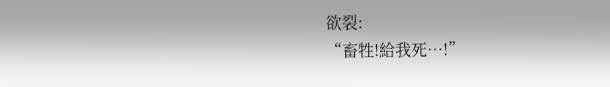欲裂:
“畜牲!給我死…!”